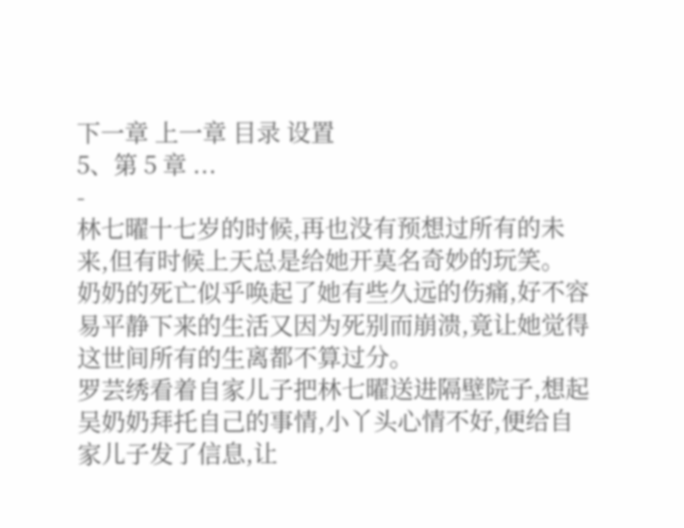下一章 上一章 目录 设置
5、第 5 章 ...
-
林七曜十七岁的时候,再也没有预想过所有的未来,但有时候上天总是给她开莫名奇妙的玩笑。
奶奶的死亡似乎唤起了她有些久远的伤痛,好不容易平静下来的生活又因为死别而崩溃,竟让她觉得这世间所有的生离都不算过分。
罗芸绣看着自家儿子把林七曜送进隔壁院子,想起吴奶奶拜托自己的事情,小丫头心情不好,便给自家儿子发了信息,让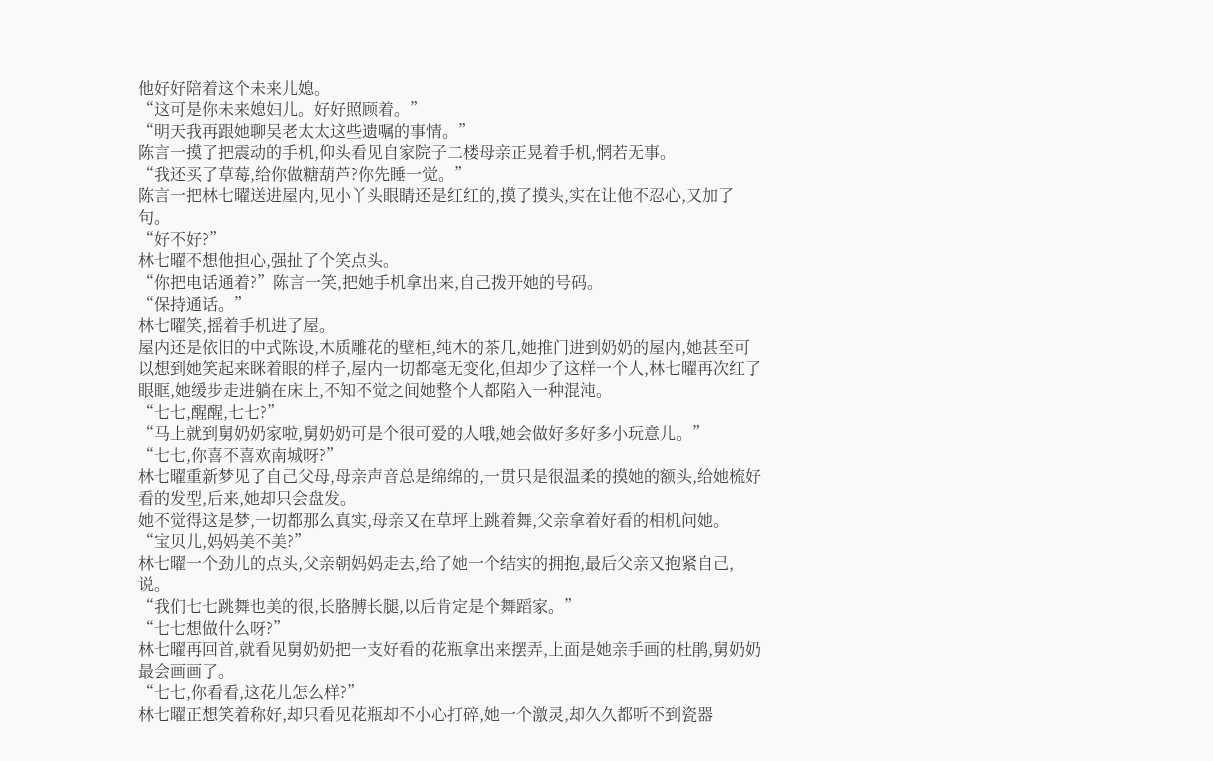他好好陪着这个未来儿媳。
“这可是你未来媳妇儿。好好照顾着。”
“明天我再跟她聊吴老太太这些遗嘱的事情。”
陈言一摸了把震动的手机,仰头看见自家院子二楼母亲正晃着手机,惘若无事。
“我还买了草莓,给你做糖葫芦?你先睡一觉。”
陈言一把林七曜送进屋内,见小丫头眼睛还是红红的,摸了摸头,实在让他不忍心,又加了句。
“好不好?”
林七曜不想他担心,强扯了个笑点头。
“你把电话通着?”陈言一笑,把她手机拿出来,自己拨开她的号码。
“保持通话。”
林七曜笑,摇着手机进了屋。
屋内还是依旧的中式陈设,木质雕花的壁柜,纯木的茶几,她推门进到奶奶的屋内,她甚至可以想到她笑起来眯着眼的样子,屋内一切都毫无变化,但却少了这样一个人,林七曜再次红了眼眶,她缓步走进躺在床上,不知不觉之间她整个人都陷入一种混沌。
“七七,醒醒,七七?”
“马上就到舅奶奶家啦,舅奶奶可是个很可爱的人哦,她会做好多好多小玩意儿。”
“七七,你喜不喜欢南城呀?”
林七曜重新梦见了自己父母,母亲声音总是绵绵的,一贯只是很温柔的摸她的额头,给她梳好看的发型,后来,她却只会盘发。
她不觉得这是梦,一切都那么真实,母亲又在草坪上跳着舞,父亲拿着好看的相机问她。
“宝贝儿,妈妈美不美?”
林七曜一个劲儿的点头,父亲朝妈妈走去,给了她一个结实的拥抱,最后父亲又抱紧自己,说。
“我们七七跳舞也美的很,长胳膊长腿,以后肯定是个舞蹈家。”
“七七想做什么呀?”
林七曜再回首,就看见舅奶奶把一支好看的花瓶拿出来摆弄,上面是她亲手画的杜鹃,舅奶奶最会画画了。
“七七,你看看,这花儿怎么样?”
林七曜正想笑着称好,却只看见花瓶却不小心打碎,她一个激灵,却久久都听不到瓷器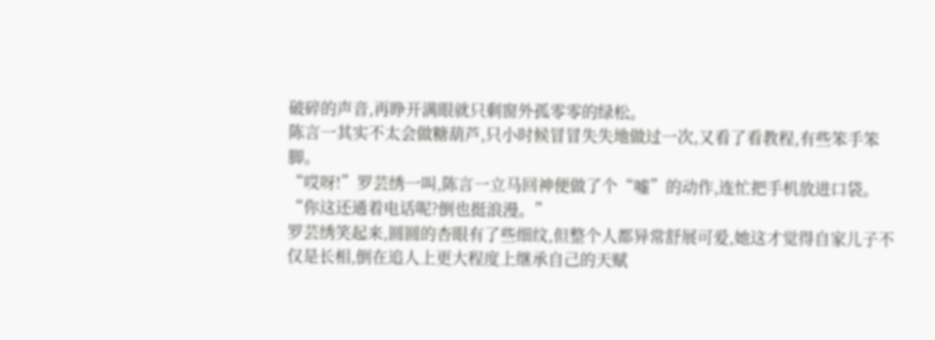破碎的声音,再睁开满眼就只剩窗外孤零零的绿松。
陈言一其实不太会做糖葫芦,只小时候冒冒失失地做过一次,又看了看教程,有些笨手笨脚。
“哎呀!”罗芸绣一叫,陈言一立马回神便做了个“嘘”的动作,连忙把手机放进口袋。
“你这还通着电话呢?倒也挺浪漫。”
罗芸绣笑起来,圆圆的杏眼有了些细纹,但整个人都异常舒展可爱,她这才觉得自家儿子不仅是长相,倒在追人上更大程度上继承自己的天赋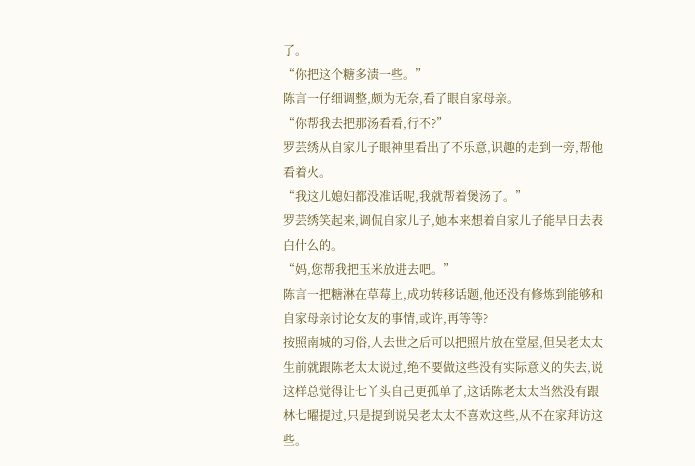了。
“你把这个糖多渍一些。”
陈言一仔细调整,颇为无奈,看了眼自家母亲。
“你帮我去把那汤看看,行不?”
罗芸绣从自家儿子眼神里看出了不乐意,识趣的走到一旁,帮他看着火。
“我这儿媳妇都没准话呢,我就帮着煲汤了。”
罗芸绣笑起来,调侃自家儿子,她本来想着自家儿子能早日去表白什么的。
“妈,您帮我把玉米放进去吧。”
陈言一把糖淋在草莓上,成功转移话题,他还没有修炼到能够和自家母亲讨论女友的事情,或许,再等等?
按照南城的习俗,人去世之后可以把照片放在堂屋,但吴老太太生前就跟陈老太太说过,绝不要做这些没有实际意义的失去,说这样总觉得让七丫头自己更孤单了,这话陈老太太当然没有跟林七曜提过,只是提到说吴老太太不喜欢这些,从不在家拜访这些。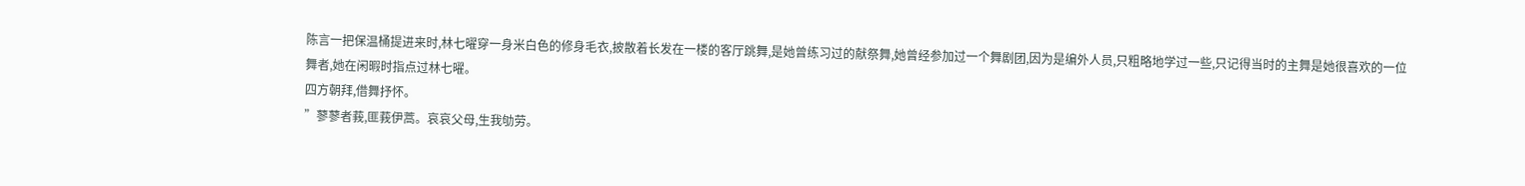陈言一把保温桶提进来时,林七曜穿一身米白色的修身毛衣,披散着长发在一楼的客厅跳舞,是她曾练习过的献祭舞,她曾经参加过一个舞剧团,因为是编外人员,只粗略地学过一些,只记得当时的主舞是她很喜欢的一位舞者,她在闲暇时指点过林七曜。
四方朝拜,借舞抒怀。
”蓼蓼者莪,匪莪伊蒿。哀哀父母,生我劬劳。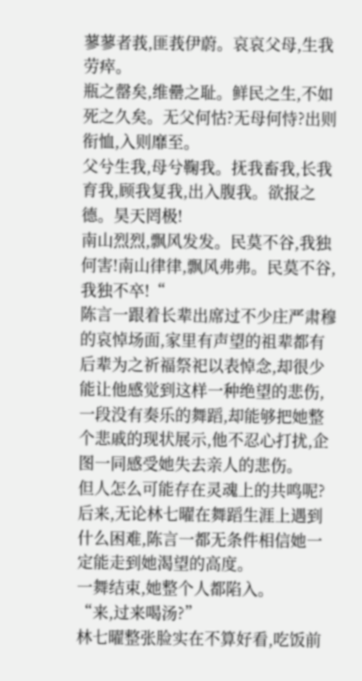蓼蓼者莪,匪莪伊蔚。哀哀父母,生我劳瘁。
瓶之罄矣,维罍之耻。鲜民之生,不如死之久矣。无父何怙?无母何恃?出则衔恤,入则靡至。
父兮生我,母兮鞠我。抚我畜我,长我育我,顾我复我,出入腹我。欲报之德。昊天罔极!
南山烈烈,飘风发发。民莫不谷,我独何害!南山律律,飘风弗弗。民莫不谷,我独不卒!“
陈言一跟着长辈出席过不少庄严肃穆的哀悼场面,家里有声望的祖辈都有后辈为之祈福祭祀以表悼念,却很少能让他感觉到这样一种绝望的悲伤,一段没有奏乐的舞蹈,却能够把她整个悲戚的现状展示,他不忍心打扰,企图一同感受她失去亲人的悲伤。
但人怎么可能存在灵魂上的共鸣呢?
后来,无论林七曜在舞蹈生涯上遇到什么困难,陈言一都无条件相信她一定能走到她渴望的高度。
一舞结束,她整个人都陷入。
“来,过来喝汤?”
林七曜整张脸实在不算好看,吃饭前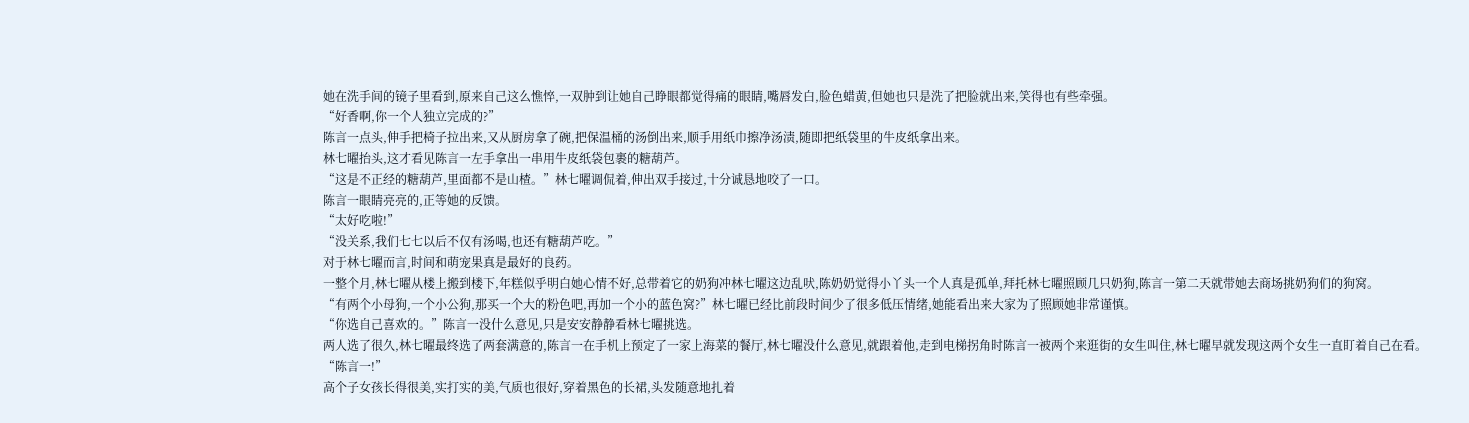她在洗手间的镜子里看到,原来自己这么憔悴,一双肿到让她自己睁眼都觉得痛的眼睛,嘴唇发白,脸色蜡黄,但她也只是洗了把脸就出来,笑得也有些牵强。
“好香啊,你一个人独立完成的?”
陈言一点头,伸手把椅子拉出来,又从厨房拿了碗,把保温桶的汤倒出来,顺手用纸巾擦净汤渍,随即把纸袋里的牛皮纸拿出来。
林七曜抬头,这才看见陈言一左手拿出一串用牛皮纸袋包裹的糖葫芦。
“这是不正经的糖葫芦,里面都不是山楂。”林七曜调侃着,伸出双手接过,十分诚恳地咬了一口。
陈言一眼睛亮亮的,正等她的反馈。
“太好吃啦!”
“没关系,我们七七以后不仅有汤喝,也还有糖葫芦吃。”
对于林七曜而言,时间和萌宠果真是最好的良药。
一整个月,林七曜从楼上搬到楼下,年糕似乎明白她心情不好,总带着它的奶狗冲林七曜这边乱吠,陈奶奶觉得小丫头一个人真是孤单,拜托林七曜照顾几只奶狗,陈言一第二天就带她去商场挑奶狗们的狗窝。
“有两个小母狗,一个小公狗,那买一个大的粉色吧,再加一个小的蓝色窝?”林七曜已经比前段时间少了很多低压情绪,她能看出来大家为了照顾她非常谨慎。
“你选自己喜欢的。”陈言一没什么意见,只是安安静静看林七曜挑选。
两人选了很久,林七曜最终选了两套满意的,陈言一在手机上预定了一家上海菜的餐厅,林七曜没什么意见,就跟着他,走到电梯拐角时陈言一被两个来逛街的女生叫住,林七曜早就发现这两个女生一直盯着自己在看。
“陈言一!”
高个子女孩长得很美,实打实的美,气质也很好,穿着黑色的长裙,头发随意地扎着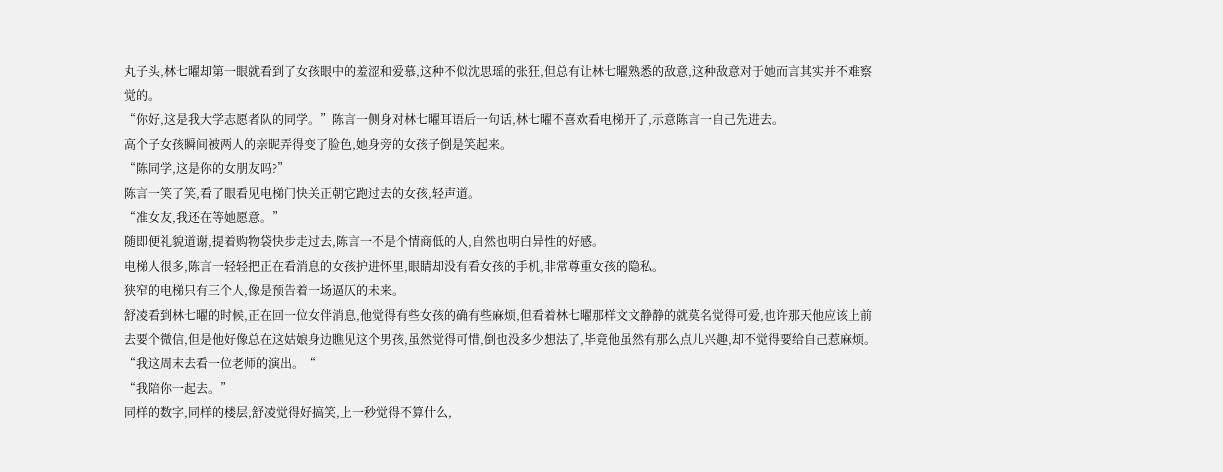丸子头,林七曜却第一眼就看到了女孩眼中的羞涩和爱慕,这种不似沈思瑶的张狂,但总有让林七曜熟悉的敌意,这种敌意对于她而言其实并不难察觉的。
“你好,这是我大学志愿者队的同学。”陈言一侧身对林七曜耳语后一句话,林七曜不喜欢看电梯开了,示意陈言一自己先进去。
高个子女孩瞬间被两人的亲昵弄得变了脸色,她身旁的女孩子倒是笑起来。
“陈同学,这是你的女朋友吗?”
陈言一笑了笑,看了眼看见电梯门快关正朝它跑过去的女孩,轻声道。
“准女友,我还在等她愿意。”
随即便礼貌道谢,提着购物袋快步走过去,陈言一不是个情商低的人,自然也明白异性的好感。
电梯人很多,陈言一轻轻把正在看消息的女孩护进怀里,眼睛却没有看女孩的手机,非常尊重女孩的隐私。
狭窄的电梯只有三个人,像是预告着一场逼仄的未来。
舒凌看到林七曜的时候,正在回一位女伴消息,他觉得有些女孩的确有些麻烦,但看着林七曜那样文文静静的就莫名觉得可爱,也许那天他应该上前去要个微信,但是他好像总在这姑娘身边瞧见这个男孩,虽然觉得可惜,倒也没多少想法了,毕竟他虽然有那么点儿兴趣,却不觉得要给自己惹麻烦。
“我这周末去看一位老师的演出。“
“我陪你一起去。”
同样的数字,同样的楼层,舒凌觉得好搞笑,上一秒觉得不算什么,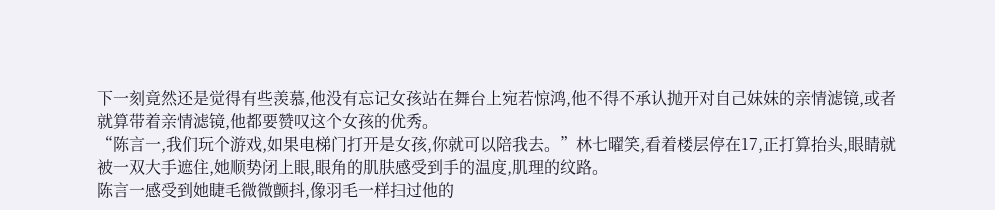下一刻竟然还是觉得有些羡慕,他没有忘记女孩站在舞台上宛若惊鸿,他不得不承认抛开对自己妹妹的亲情滤镜,或者就算带着亲情滤镜,他都要赞叹这个女孩的优秀。
“陈言一,我们玩个游戏,如果电梯门打开是女孩,你就可以陪我去。”林七曜笑,看着楼层停在17,正打算抬头,眼睛就被一双大手遮住,她顺势闭上眼,眼角的肌肤感受到手的温度,肌理的纹路。
陈言一感受到她睫毛微微颤抖,像羽毛一样扫过他的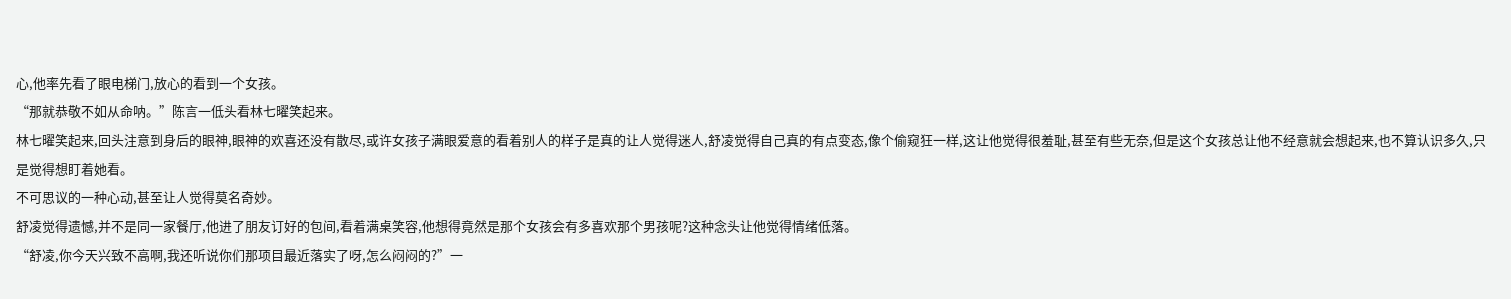心,他率先看了眼电梯门,放心的看到一个女孩。
“那就恭敬不如从命呐。”陈言一低头看林七曜笑起来。
林七曜笑起来,回头注意到身后的眼神,眼神的欢喜还没有散尽,或许女孩子满眼爱意的看着别人的样子是真的让人觉得迷人,舒凌觉得自己真的有点变态,像个偷窥狂一样,这让他觉得很羞耻,甚至有些无奈,但是这个女孩总让他不经意就会想起来,也不算认识多久,只是觉得想盯着她看。
不可思议的一种心动,甚至让人觉得莫名奇妙。
舒凌觉得遗憾,并不是同一家餐厅,他进了朋友订好的包间,看着满桌笑容,他想得竟然是那个女孩会有多喜欢那个男孩呢?这种念头让他觉得情绪低落。
“舒凌,你今天兴致不高啊,我还听说你们那项目最近落实了呀,怎么闷闷的?”一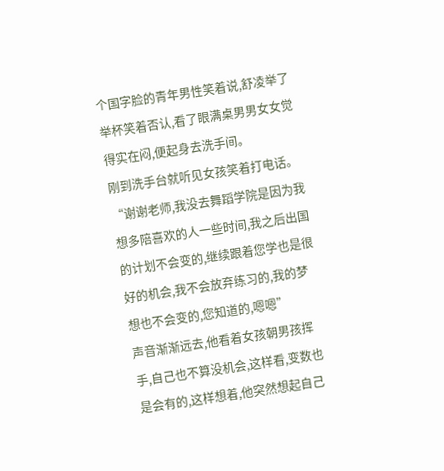个国字脸的青年男性笑着说,舒凌举了举杯笑着否认,看了眼满桌男男女女觉得实在闷,便起身去洗手间。
刚到洗手台就听见女孩笑着打电话。
“谢谢老师,我没去舞蹈学院是因为我想多陪喜欢的人一些时间,我之后出国的计划不会变的,继续跟着您学也是很好的机会,我不会放弃练习的,我的梦想也不会变的,您知道的,嗯嗯”
声音渐渐远去,他看着女孩朝男孩挥手,自己也不算没机会,这样看,变数也是会有的,这样想着,他突然想起自己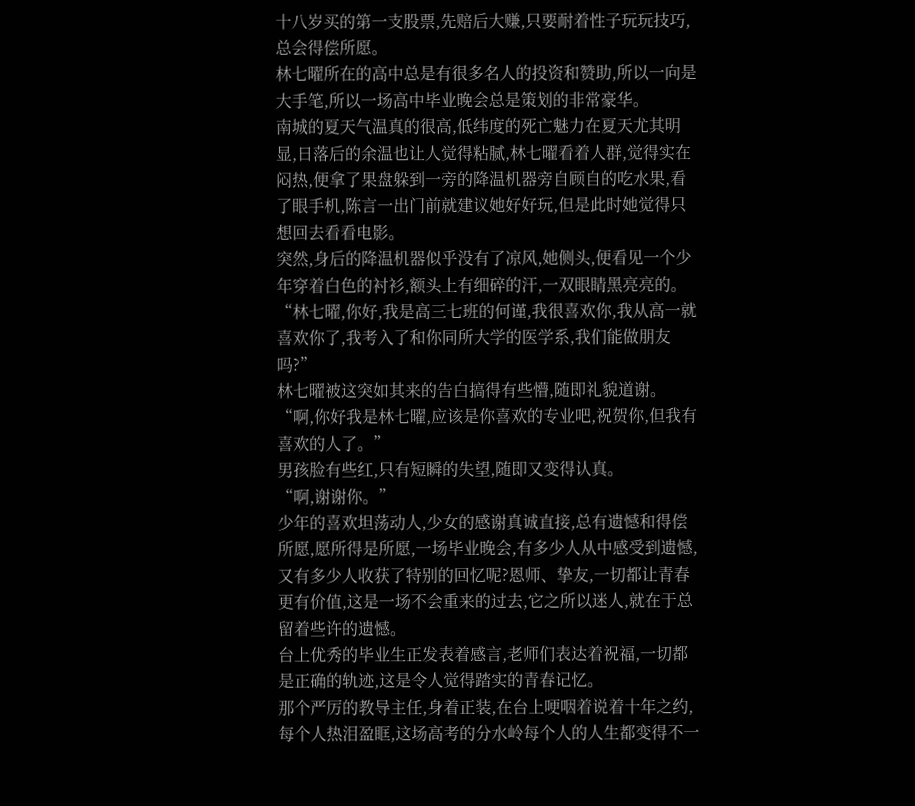十八岁买的第一支股票,先赔后大赚,只要耐着性子玩玩技巧,总会得偿所愿。
林七曜所在的高中总是有很多名人的投资和赞助,所以一向是大手笔,所以一场高中毕业晚会总是策划的非常豪华。
南城的夏天气温真的很高,低纬度的死亡魅力在夏天尤其明显,日落后的余温也让人觉得粘腻,林七曜看着人群,觉得实在闷热,便拿了果盘躲到一旁的降温机器旁自顾自的吃水果,看了眼手机,陈言一出门前就建议她好好玩,但是此时她觉得只想回去看看电影。
突然,身后的降温机器似乎没有了凉风,她侧头,便看见一个少年穿着白色的衬衫,额头上有细碎的汗,一双眼睛黑亮亮的。
“林七曜,你好,我是高三七班的何谨,我很喜欢你,我从高一就喜欢你了,我考入了和你同所大学的医学系,我们能做朋友吗?”
林七曜被这突如其来的告白搞得有些懵,随即礼貌道谢。
“啊,你好我是林七曜,应该是你喜欢的专业吧,祝贺你,但我有喜欢的人了。”
男孩脸有些红,只有短瞬的失望,随即又变得认真。
“啊,谢谢你。”
少年的喜欢坦荡动人,少女的感谢真诚直接,总有遗憾和得偿所愿,愿所得是所愿,一场毕业晚会,有多少人从中感受到遗憾,又有多少人收获了特别的回忆呢?恩师、挚友,一切都让青春更有价值,这是一场不会重来的过去,它之所以迷人,就在于总留着些许的遗憾。
台上优秀的毕业生正发表着感言,老师们表达着祝福,一切都是正确的轨迹,这是令人觉得踏实的青春记忆。
那个严厉的教导主任,身着正装,在台上哽咽着说着十年之约,每个人热泪盈眶,这场高考的分水岭每个人的人生都变得不一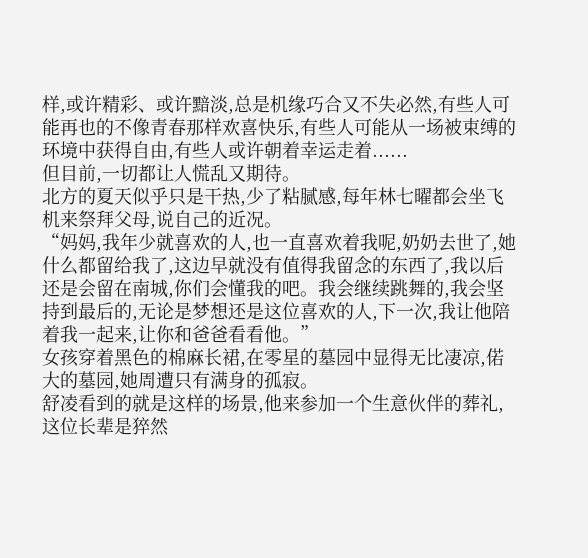样,或许精彩、或许黯淡,总是机缘巧合又不失必然,有些人可能再也的不像青春那样欢喜快乐,有些人可能从一场被束缚的环境中获得自由,有些人或许朝着幸运走着......
但目前,一切都让人慌乱又期待。
北方的夏天似乎只是干热,少了粘腻感,每年林七曜都会坐飞机来祭拜父母,说自己的近况。
“妈妈,我年少就喜欢的人,也一直喜欢着我呢,奶奶去世了,她什么都留给我了,这边早就没有值得我留念的东西了,我以后还是会留在南城,你们会懂我的吧。我会继续跳舞的,我会坚持到最后的,无论是梦想还是这位喜欢的人,下一次,我让他陪着我一起来,让你和爸爸看看他。”
女孩穿着黑色的棉麻长裙,在零星的墓园中显得无比凄凉,偌大的墓园,她周遭只有满身的孤寂。
舒凌看到的就是这样的场景,他来参加一个生意伙伴的葬礼,这位长辈是猝然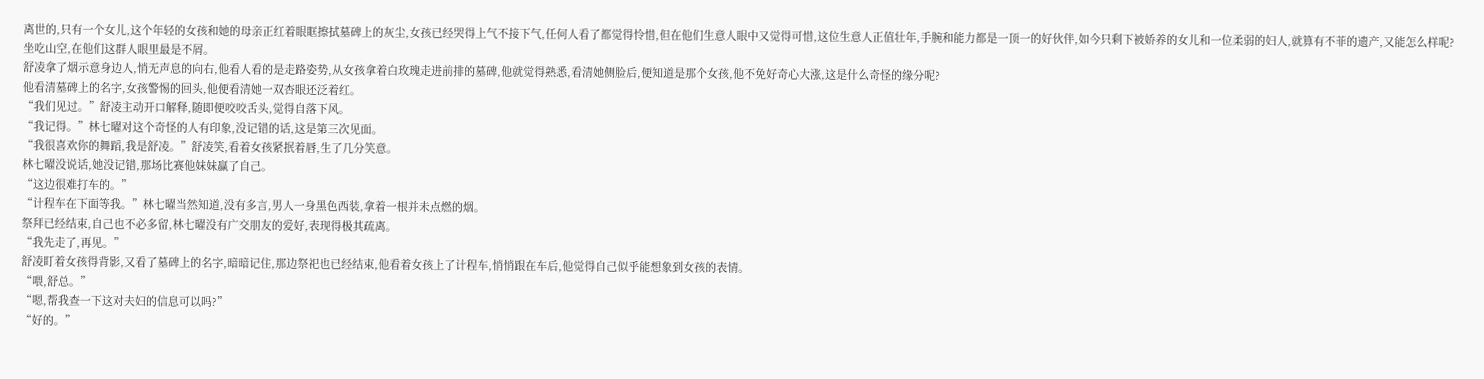离世的,只有一个女儿,这个年轻的女孩和她的母亲正红着眼眶擦拭墓碑上的灰尘,女孩已经哭得上气不接下气,任何人看了都觉得怜惜,但在他们生意人眼中又觉得可惜,这位生意人正值壮年,手腕和能力都是一顶一的好伙伴,如今只剩下被娇养的女儿和一位柔弱的妇人,就算有不菲的遗产,又能怎么样呢?坐吃山空,在他们这群人眼里最是不屑。
舒凌拿了烟示意身边人,悄无声息的向右,他看人看的是走路姿势,从女孩拿着白玫瑰走进前排的墓碑,他就觉得熟悉,看清她侧脸后,便知道是那个女孩,他不免好奇心大涨,这是什么奇怪的缘分呢?
他看清墓碑上的名字,女孩警惕的回头,他便看清她一双杏眼还泛着红。
“我们见过。”舒凌主动开口解释,随即便咬咬舌头,觉得自落下风。
“我记得。”林七曜对这个奇怪的人有印象,没记错的话,这是第三次见面。
“我很喜欢你的舞蹈,我是舒凌。”舒凌笑,看着女孩紧抿着唇,生了几分笑意。
林七曜没说话,她没记错,那场比赛他妹妹赢了自己。
“这边很难打车的。”
“计程车在下面等我。”林七曜当然知道,没有多言,男人一身黑色西装,拿着一根并未点燃的烟。
祭拜已经结束,自己也不必多留,林七曜没有广交朋友的爱好,表现得极其疏离。
“我先走了,再见。”
舒凌盯着女孩得背影,又看了墓碑上的名字,暗暗记住,那边祭祀也已经结束,他看着女孩上了计程车,悄悄跟在车后,他觉得自己似乎能想象到女孩的表情。
“喂,舒总。”
“嗯,帮我查一下这对夫妇的信息可以吗?”
“好的。”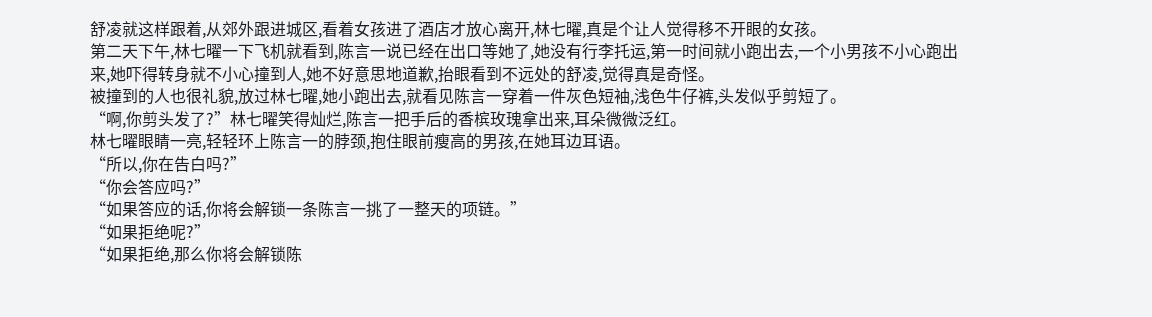舒凌就这样跟着,从郊外跟进城区,看着女孩进了酒店才放心离开,林七曜,真是个让人觉得移不开眼的女孩。
第二天下午,林七曜一下飞机就看到,陈言一说已经在出口等她了,她没有行李托运,第一时间就小跑出去,一个小男孩不小心跑出来,她吓得转身就不小心撞到人,她不好意思地道歉,抬眼看到不远处的舒凌,觉得真是奇怪。
被撞到的人也很礼貌,放过林七曜,她小跑出去,就看见陈言一穿着一件灰色短袖,浅色牛仔裤,头发似乎剪短了。
“啊,你剪头发了?”林七曜笑得灿烂,陈言一把手后的香槟玫瑰拿出来,耳朵微微泛红。
林七曜眼睛一亮,轻轻环上陈言一的脖颈,抱住眼前瘦高的男孩,在她耳边耳语。
“所以,你在告白吗?”
“你会答应吗?”
“如果答应的话,你将会解锁一条陈言一挑了一整天的项链。”
“如果拒绝呢?”
“如果拒绝,那么你将会解锁陈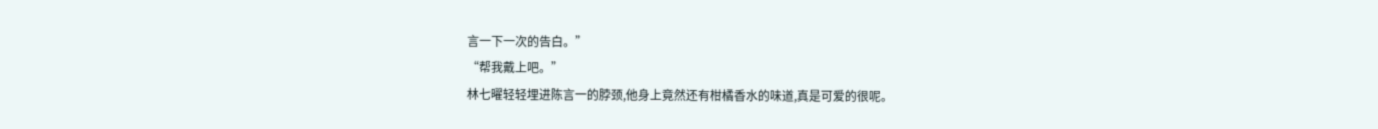言一下一次的告白。”
“帮我戴上吧。”
林七曜轻轻埋进陈言一的脖颈,他身上竟然还有柑橘香水的味道,真是可爱的很呢。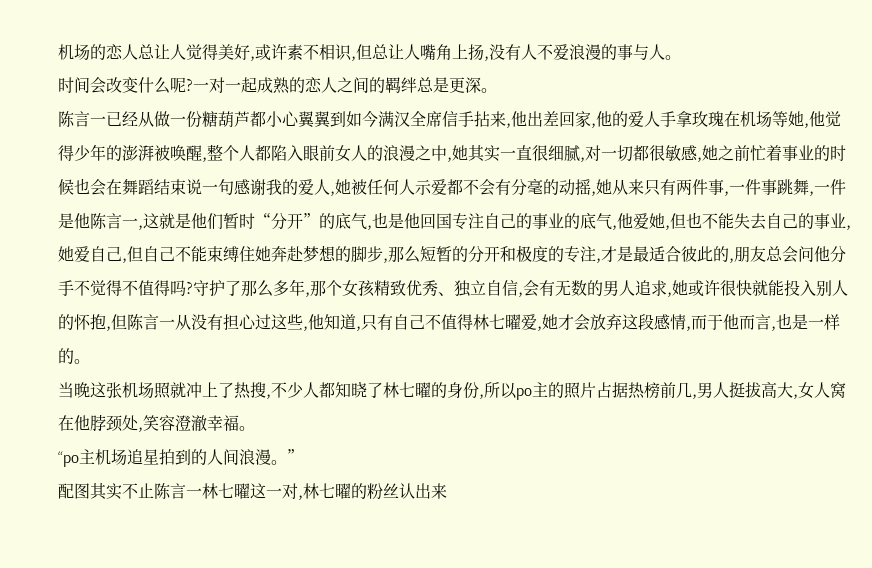机场的恋人总让人觉得美好,或许素不相识,但总让人嘴角上扬,没有人不爱浪漫的事与人。
时间会改变什么呢?一对一起成熟的恋人之间的羁绊总是更深。
陈言一已经从做一份糖葫芦都小心翼翼到如今满汉全席信手拈来,他出差回家,他的爱人手拿玫瑰在机场等她,他觉得少年的澎湃被唤醒,整个人都陷入眼前女人的浪漫之中,她其实一直很细腻,对一切都很敏感,她之前忙着事业的时候也会在舞蹈结束说一句感谢我的爱人,她被任何人示爱都不会有分毫的动摇,她从来只有两件事,一件事跳舞,一件是他陈言一,这就是他们暂时“分开”的底气,也是他回国专注自己的事业的底气,他爱她,但也不能失去自己的事业,她爱自己,但自己不能束缚住她奔赴梦想的脚步,那么短暂的分开和极度的专注,才是最适合彼此的,朋友总会问他分手不觉得不值得吗?守护了那么多年,那个女孩精致优秀、独立自信,会有无数的男人追求,她或许很快就能投入别人的怀抱,但陈言一从没有担心过这些,他知道,只有自己不值得林七曜爱,她才会放弃这段感情,而于他而言,也是一样的。
当晚这张机场照就冲上了热搜,不少人都知晓了林七曜的身份,所以po主的照片占据热榜前几,男人挺拔高大,女人窝在他脖颈处,笑容澄澈幸福。
“po主机场追星拍到的人间浪漫。”
配图其实不止陈言一林七曜这一对,林七曜的粉丝认出来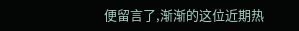便留言了,渐渐的这位近期热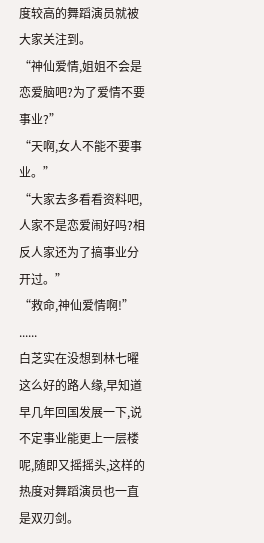度较高的舞蹈演员就被大家关注到。
“神仙爱情,姐姐不会是恋爱脑吧?为了爱情不要事业?”
“天啊,女人不能不要事业。”
“大家去多看看资料吧,人家不是恋爱闹好吗?相反人家还为了搞事业分开过。”
“救命,神仙爱情啊!”
......
白芝实在没想到林七曜这么好的路人缘,早知道早几年回国发展一下,说不定事业能更上一层楼呢,随即又摇摇头,这样的热度对舞蹈演员也一直是双刃剑。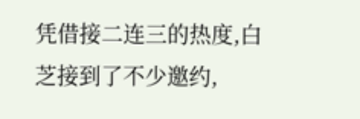凭借接二连三的热度,白芝接到了不少邀约,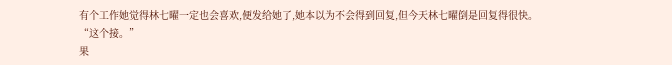有个工作她觉得林七曜一定也会喜欢,便发给她了,她本以为不会得到回复,但今天林七曜倒是回复得很快。
“这个接。”
果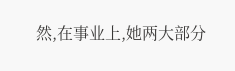然,在事业上,她两大部分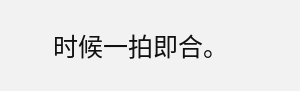时候一拍即合。